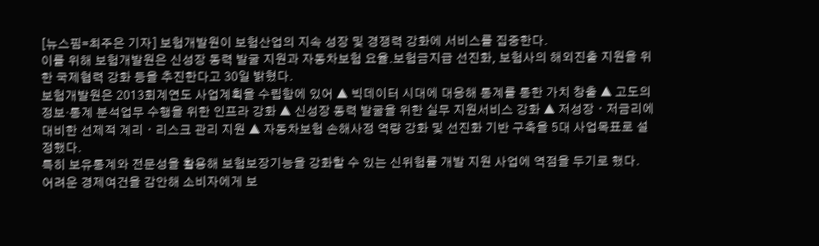[뉴스핌=최주은 기자] 보험개발원이 보험산업의 지속 성장 및 경쟁력 강화에 서비스를 집중한다.
이를 위해 보험개발원은 신성장 동력 발굴 지원과 자동차보험 요율․보험금지급 선진화, 보험사의 해외진출 지원을 위한 국제협력 강화 등을 추진한다고 30일 밝혔다.
보험개발원은 2013회계연도 사업계획을 수립함에 있어 ▲ 빅데이터 시대에 대응해 통계를 통한 가치 창출 ▲ 고도의 정보‧통계 분석업무 수행을 위한 인프라 강화 ▲ 신성장 동력 발굴을 위한 실무 지원서비스 강화 ▲ 저성장ㆍ저금리에 대비한 선제적 계리ㆍ리스크 관리 지원 ▲ 자동차보험 손해사정 역량 강화 및 선진화 기반 구축을 5대 사업목표로 설정했다.
특히 보유통계와 전문성을 활용해 보험보장기능을 강화할 수 있는 신위험률 개발 지원 사업에 역점을 두기로 했다.
어려운 경제여건을 감안해 소비자에게 보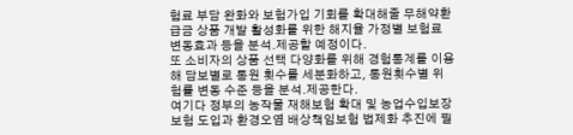험료 부담 완화와 보험가입 기회를 확대해줄 무해약환급금 상품 개발 활성화를 위한 해지율 가정별 보험료 변동효과 등을 분석․제공할 예정이다.
또 소비자의 상품 선택 다양화를 위해 경험통계를 이용해 담보별로 통원 횟수를 세분화하고, 통원횟수별 위험률 변동 수준 등을 분석․제공한다.
여기다 정부의 농작물 재해보험 확대 및 농업수입보장보험 도입과 환경오염 배상책임보험 법제화 추진에 필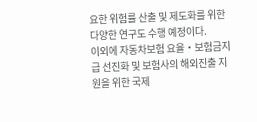요한 위험률 산출 및 제도화를 위한 다양한 연구도 수행 예정이다.
이외에 자동차보험 요율‧보험금지급 선진화 및 보험사의 해외진출 지원을 위한 국제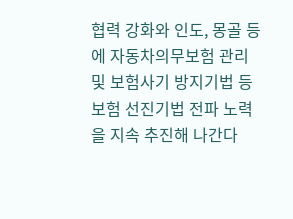협력 강화와 인도, 몽골 등에 자동차의무보험 관리 및 보험사기 방지기법 등 보험 선진기법 전파 노력을 지속 추진해 나간다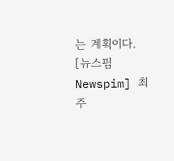는 계획이다.
[뉴스핌 Newspim] 최주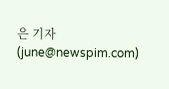은 기자 (june@newspim.com)